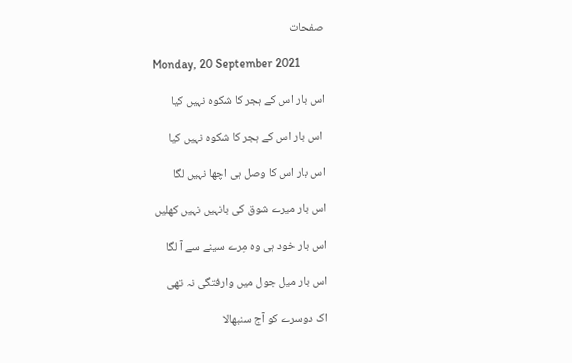صفحات

Monday, 20 September 2021

اس بار اس کے ہجر کا شکوہ نہیں کیا

 اس بار اس کے ہجر کا شکوہ نہیں کیا

اس بار اس کا وصل ہی اچھا نہیں لگا

اس بار میرے شوق کی بانہیں نہیں کھلیں

اس بار خود ہی وہ مِرے سینے سے آ لگا

اس بار میل جول میں وارفتگی نہ تھی

اک دوسرے کو آج سنبھالا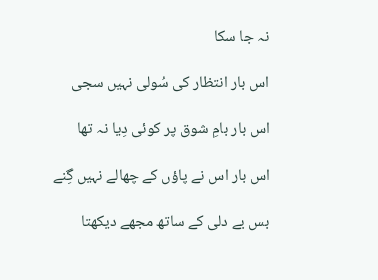نہ جا سکا

اس بار انتظار کی سُولی نہیں سجی

اس بار بامِ شوق پر کوئی دِیا نہ تھا

اس بار اس نے پاؤں کے چھالے نہیں گِنے

بس بے دلی کے ساتھ مجھے دیکھتا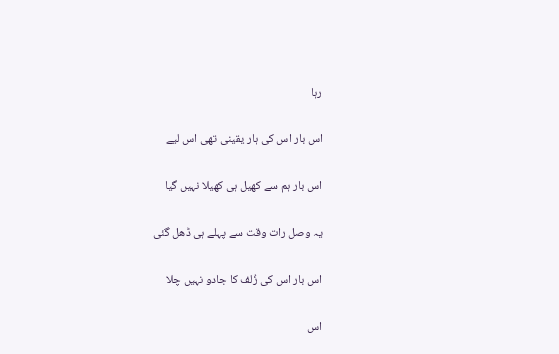رہا

اس بار اس کی ہار یقینی تھی اس لیے

اس بار ہم سے کھیل ہی کھیلا نہیں گیا

یہ وصل رات وقت سے پہلے ہی ڈھل گئی

اس بار اس کی زُلف کا جادو نہیں چلا

اس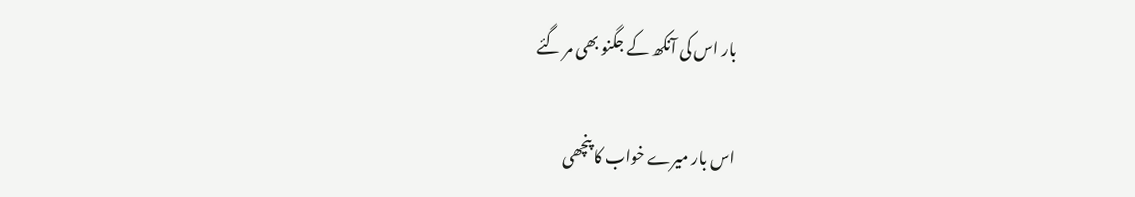بار اس کی آنکھ کے جگنو بھی مر گئے

اس بار میرے خواب کا پنچھی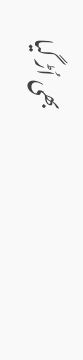بھی اُڑ گیا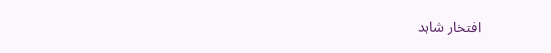افتخار شاہد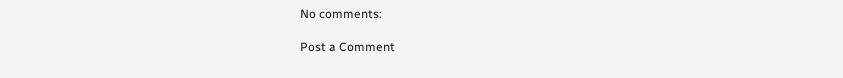No comments:

Post a Comment